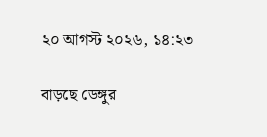২০ আগস্ট ২০২৬, ১৪:২৩

বাড়ছে ডেঙ্গুর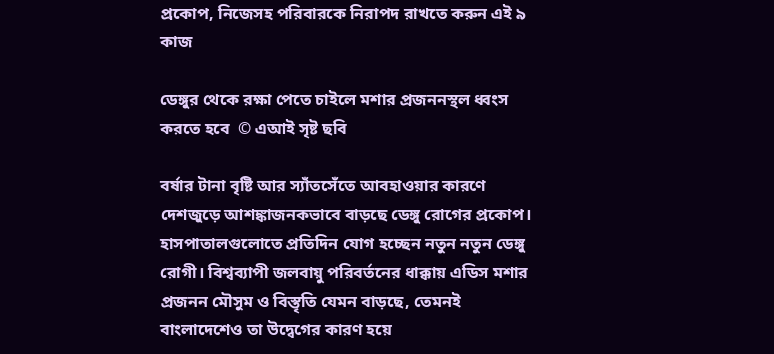প্রকোপ, নিজেসহ পরিবারকে নিরাপদ রাখতে করুন এই ৯ কাজ

ডেঙ্গুর থেকে রক্ষা পেতে চাইলে মশার প্রজননস্থল ধ্বংস করতে হবে  © এআই সৃষ্ট ছবি

বর্ষার টানা বৃষ্টি আর স্যাঁতসেঁতে আবহাওয়ার কারণে দেশজুড়ে আশঙ্কাজনকভাবে বাড়ছে ডেঙ্গু রোগের প্রকোপ। হাসপাতালগুলোতে প্রতিদিন যোগ হচ্ছেন নতুন নতুন ডেঙ্গু রোগী। বিশ্বব্যাপী জলবায়ু পরিবর্তনের ধাক্কায় এডিস মশার প্রজনন মৌসুম ও বিস্তৃতি যেমন বাড়ছে, তেমনই বাংলাদেশেও তা উদ্বেগের কারণ হয়ে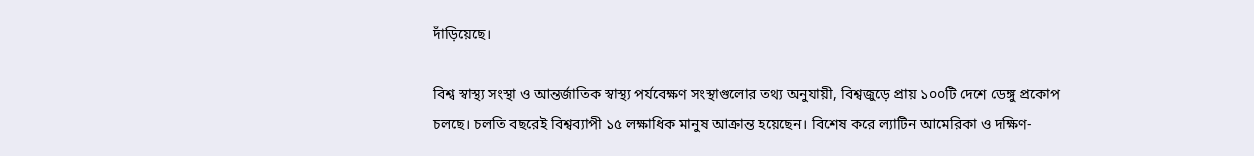দাঁড়িয়েছে।

বিশ্ব স্বাস্থ্য সংস্থা ও আন্তর্জাতিক স্বাস্থ্য পর্যবেক্ষণ সংস্থাগুলোর তথ্য অনুযায়ী, বিশ্বজুড়ে প্রায় ১০০টি দেশে ডেঙ্গু প্রকোপ চলছে। চলতি বছরেই বিশ্বব্যাপী ১৫ লক্ষাধিক মানুষ আক্রান্ত হয়েছেন। বিশেষ করে ল্যাটিন আমেরিকা ও দক্ষিণ-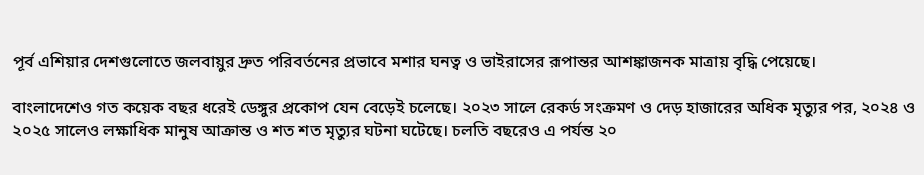পূর্ব এশিয়ার দেশগুলোতে জলবায়ুর দ্রুত পরিবর্তনের প্রভাবে মশার ঘনত্ব ও ভাইরাসের রূপান্তর আশঙ্কাজনক মাত্রায় বৃদ্ধি পেয়েছে।

বাংলাদেশেও গত কয়েক বছর ধরেই ডেঙ্গুর প্রকোপ যেন বেড়েই চলেছে। ২০২৩ সালে রেকর্ড সংক্রমণ ও দেড় হাজারের অধিক মৃত্যুর পর, ২০২৪ ও ২০২৫ সালেও লক্ষাধিক মানুষ আক্রান্ত ও শত শত মৃত্যুর ঘটনা ঘটেছে। চলতি বছরেও এ পর্যন্ত ২০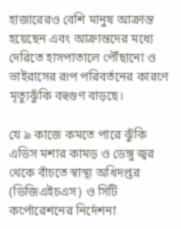হাজারেরও বেশি মানুষ আক্রান্ত হয়েছেন এবং আক্রান্তদের মধ্যে দেরিতে হাসপাতালে পৌঁছানো ও ভাইরাসের রূপ পরিবর্তনের কারণে মৃত্যুঝুঁকি বহুগুণ বাড়ছে।

যে ৯ কাজে কমতে পারে ঝুঁকি
এডিস মশার কামড় ও ডেঙ্গু জ্বর থেকে বাঁচতে স্বাস্থ্য অধিদপ্তর (ডিজিএইচএস) ও সিটি কর্পোরেশনের নির্দেশনা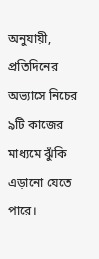অনুযায়ী, প্রতিদিনের অভ্যাসে নিচের ৯টি কাজের মাধ্যমে ঝুঁকি এড়ানো যেতে পারে।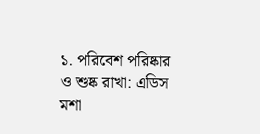১. পরিবেশ পরিষ্কার ও শুষ্ক রাখা: এডিস মশা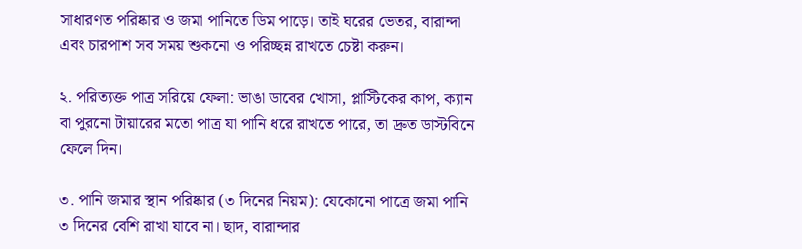সাধারণত পরিষ্কার ও জমা পানিতে ডিম পাড়ে। তাই ঘরের ভেতর, বারান্দা এবং চারপাশ সব সময় শুকনো ও পরিচ্ছন্ন রাখতে চেষ্টা করুন।

২. পরিত্যক্ত পাত্র সরিয়ে ফেলা: ভাঙা ডাবের খোসা, প্লাস্টিকের কাপ, ক্যান বা পুরনো টায়ারের মতো পাত্র যা পানি ধরে রাখতে পারে, তা দ্রুত ডাস্টবিনে ফেলে দিন।

৩. পানি জমার স্থান পরিষ্কার (৩ দিনের নিয়ম): যেকোনো পাত্রে জমা পানি ৩ দিনের বেশি রাখা যাবে না। ছাদ, বারান্দার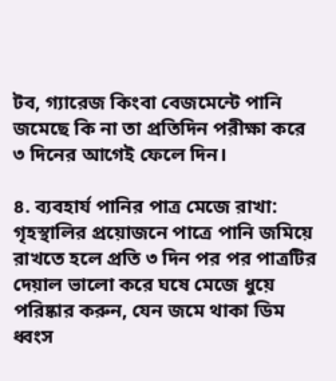টব, গ্যারেজ কিংবা বেজমেন্টে পানি জমেছে কি না তা প্রতিদিন পরীক্ষা করে ৩ দিনের আগেই ফেলে দিন।

৪. ব্যবহার্য পানির পাত্র মেজে রাখা: গৃহস্থালির প্রয়োজনে পাত্রে পানি জমিয়ে রাখতে হলে প্রতি ৩ দিন পর পর পাত্রটির দেয়াল ভালো করে ঘষে মেজে ধুয়ে পরিষ্কার করুন, যেন জমে থাকা ডিম ধ্বংস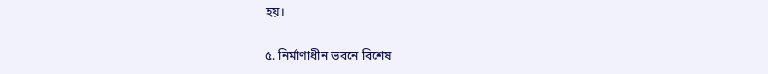হয়।

৫. নির্মাণাধীন ভবনে বিশেষ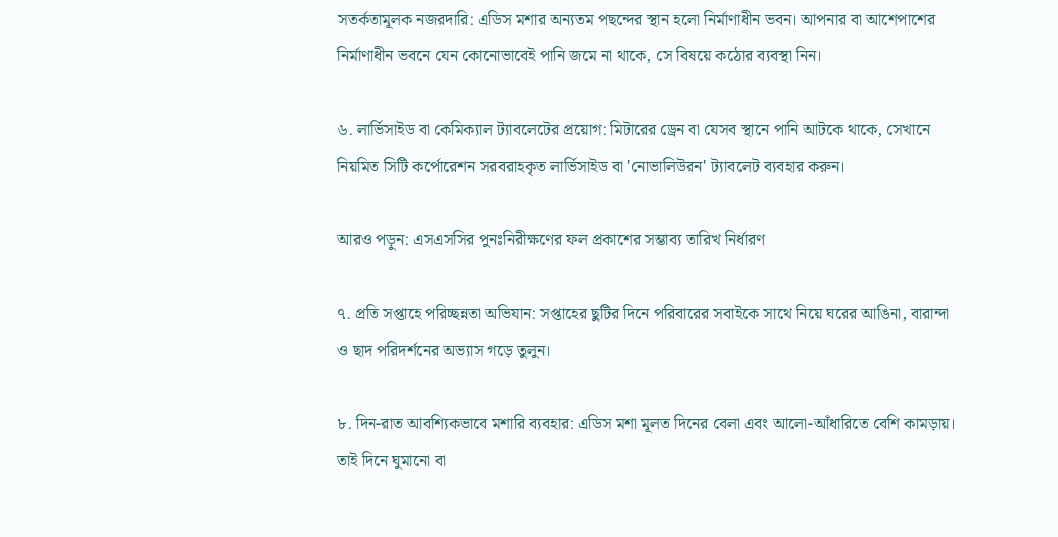সতর্কতামূলক নজরদারি: এডিস মশার অন্যতম পছন্দের স্থান হলো নির্মাণাধীন ভবন। আপনার বা আশেপাশের নির্মাণাধীন ভবনে যেন কোনোভাবেই পানি জমে না থাকে, সে বিষয়ে কঠোর ব্যবস্থা নিন।

৬. লার্ভিসাইড বা কেমিক্যাল ট্যাবলেটের প্রয়োগ: মিটারের ড্রেন বা যেসব স্থানে পানি আটকে থাকে, সেখানে নিয়মিত সিটি কর্পোরেশন সরবরাহকৃত লার্ভিসাইড বা 'নোভালিউরন' ট্যাবলেট ব্যবহার করুন।

আরও পড়ুন: এসএসসির পুনঃনিরীক্ষণের ফল প্রকাশের সম্ভাব্য তারিখ নির্ধারণ

৭. প্রতি সপ্তাহে পরিচ্ছন্নতা অভিযান: সপ্তাহের ছুটির দিনে পরিবারের সবাইকে সাথে নিয়ে ঘরের আঙিনা, বারান্দা ও ছাদ পরিদর্শনের অভ্যাস গড়ে তুলুন।

৮. দিন-রাত আবশ্যিকভাবে মশারি ব্যবহার: এডিস মশা মূলত দিনের বেলা এবং আলো-আঁধারিতে বেশি কামড়ায়। তাই দিনে ঘুমানো বা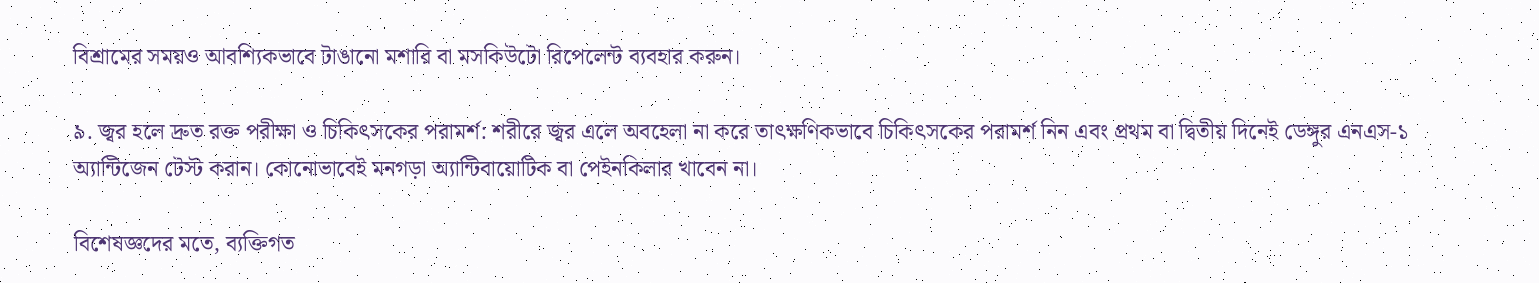বিশ্রামের সময়ও আবশ্যিকভাবে টাঙানো মশারি বা মসকিউটো রিপেলেন্ট ব্যবহার করুন।

৯. জ্বর হলে দ্রুত রক্ত পরীক্ষা ও চিকিৎসকের পরামর্শ: শরীরে জ্বর এলে অবহেলা না করে তাৎক্ষণিকভাবে চিকিৎসকের পরামর্শ নিন এবং প্রথম বা দ্বিতীয় দিনেই ডেঙ্গুর এনএস-১ অ্যান্টিজেন টেস্ট করান। কোনোভাবেই মনগড়া অ্যান্টিবায়োটিক বা পেইনকিলার খাবেন না।

বিশেষজ্ঞদের মতে, ব্যক্তিগত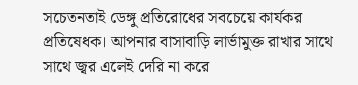সচেতনতাই ডেঙ্গু প্রতিরোধের সবচেয়ে কার্যকর প্রতিষেধক। আপনার বাসাবাড়ি লার্ভামুক্ত রাখার সাথে সাথে জ্বর এলেই দেরি না করে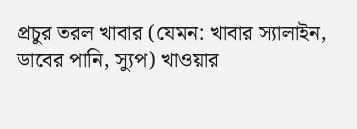প্রচুর তরল খাবার (যেমন: খাবার স্যালাইন, ডাবের পানি, স্যুপ) খাওয়ার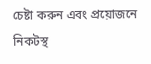চেষ্টা করুন এবং প্রয়োজনে নিকটস্থ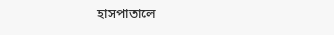হাসপাতালে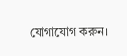যোগাযোগ করুন।